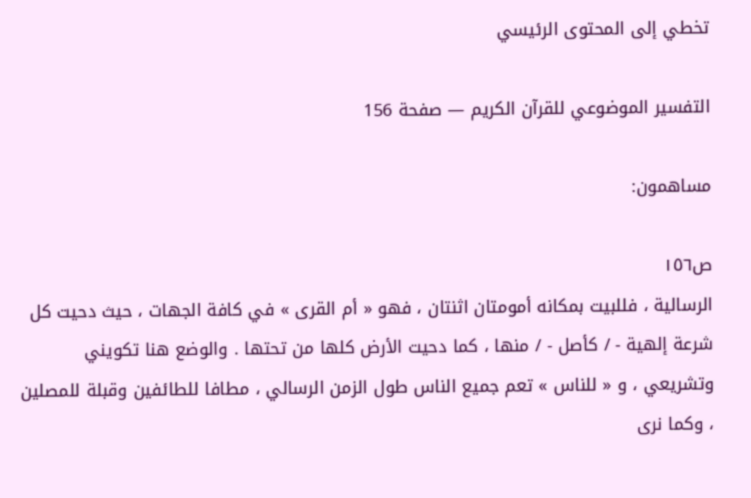تخطي إلى المحتوى الرئيسي

التفسير الموضوعي للقرآن الكريم — صفحة 156

مساهمون:

ص١٥٦
الرسالية ، فللبيت بمكانه أمومتان اثنتان ، فهو « أم القرى » في كافة الجهات ، حيث دحيت كل شرعة إلهية - / كأصل - / منها ، كما دحيت الأرض كلها من تحتها . والوضع هنا تكويني وتشريعي ، و « للناس » تعم جميع الناس طول الزمن الرسالي ، مطافا للطائفين وقبلة للمصلين ، وكما نرى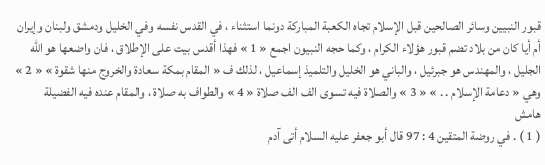قبور النبيين وسائر الصالحين قبل الإسلام تجاه الكعبة المباركة دونما استثناء ، في القدس نفسه وفي الخليل ودمشق ولبنان وإيران أم أيا كان من بلاد تضم قبور هؤلاء الكرام ، وكما حجه النبيون اجمع « 1 » فهذا أقدس بيت على الإطلاق ، فان واضعها هو اللّه الجليل ، والمهندس هو جبرئيل ، والباني هو الخليل والتلميذ إسماعيل ، لذلك ف « المقام بمكة سعادة والخروج منها شقوة » « 2 » وهي « دعامة الإسلام . . » « 3 » والصلاة فيه تسوى الف الف صلاة « 4 » والطواف به صلاة ، والمقام عنده فيه الفضيلة
هامش
( 1 ) . في روضة المتقين 4 : 97 قال أبو جعفر عليه السلام أتى آدم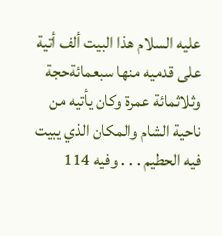عليه السلام هذا البيت ألف أتية على قدميه منها سبعمائةحجة وثلاثمائة عمرة وكان يأتيه من ناحية الشام والمكان الذي يبيت فيه الحطيم . . . وفيه 114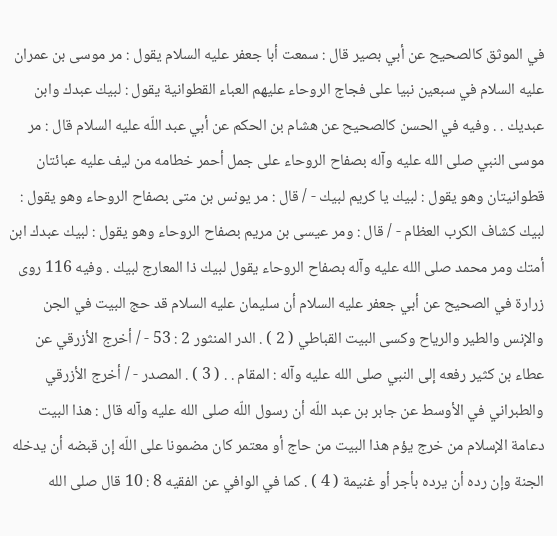في الموثق كالصحيح عن أبي بصير قال : سمعت أبا جعفر عليه السلام يقول : مر موسى بن عمران عليه السلام في سبعين نبيا على فجاج الروحاء عليهم العباء القطوانية يقول : لبيك عبدك وابن عبديك . . وفيه في الحسن كالصحيح عن هشام بن الحكم عن أبي عبد اللّه عليه السلام قال : مر موسى النبي صلى الله عليه وآله بصفاح الروحاء على جمل أحمر خطامه من ليف عليه عبائتان قطوانيتان وهو يقول : لبيك يا كريم لبيك - / قال : مر يونس بن متى بصفاح الروحاء وهو يقول : لبيك كشاف الكرب العظام - / قال : ومر عيسى بن مريم بصفاح الروحاء وهو يقول : لبيك عبدك ابن أمتك ومر محمد صلى الله عليه وآله بصفاح الروحاء يقول لبيك ذا المعارج لبيك . وفيه 116 روى زرارة في الصحيح عن أبي جعفر عليه السلام أن سليمان عليه السلام قد حج البيت في الجن والإنس والطير والرياح وكسى البيت القباطي ( 2 ) . الدر المنثور 2 : 53 - / أخرج الأزرقي عن عطاء بن كثير رفعه إلى النبي صلى الله عليه وآله : المقام . . ( 3 ) . المصدر - / أخرج الأزرقي والطبراني في الأوسط عن جابر بن عبد اللّه أن رسول اللّه صلى الله عليه وآله قال : هذا البيت دعامة الإسلام من خرج يؤم هذا البيت من حاج أو معتمر كان مضمونا على اللّه إن قبضه أن يدخله الجنة وإن رده أن يرده بأجر أو غنيمة ( 4 ) . كما في الوافي عن الفقيه 8 : 10 قال صلى الله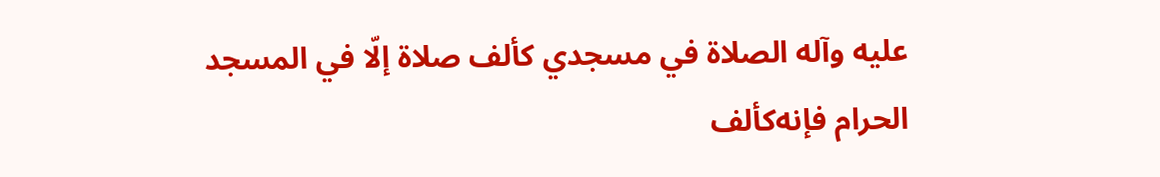عليه وآله الصلاة في مسجدي كألف صلاة إلّا في المسجد الحرام فإنه‌كألف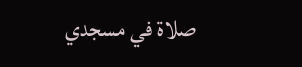صلاة في مسجدي